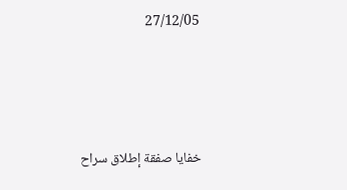27/12/05




خفايا صفقة إطلاق سراح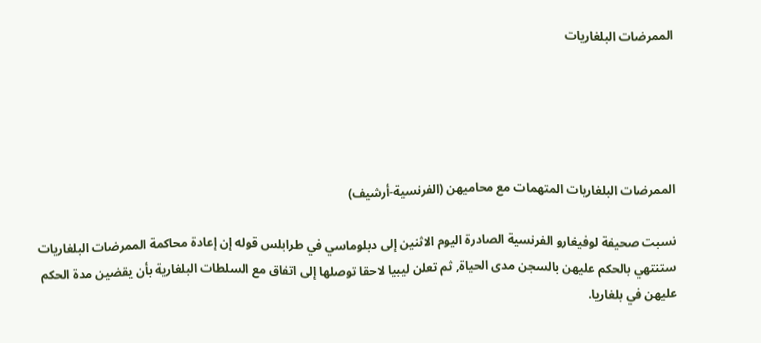الممرضات البلغاريات





الممرضات البلغاريات المتهمات مع محاميهن (الفرنسية-أرشيف)

نسبت صحيفة لوفيغارو الفرنسية الصادرة اليوم الاثنين إلى دبلوماسي في طرابلس قوله إن إعادة محاكمة الممرضات البلغاريات ستنتهي بالحكم عليهن بالسجن مدى الحياة, ثم تعلن ليبيا لاحقا توصلها إلى اتفاق مع السلطات البلغارية بأن يقضين مدة الحكم عليهن في بلغاريا.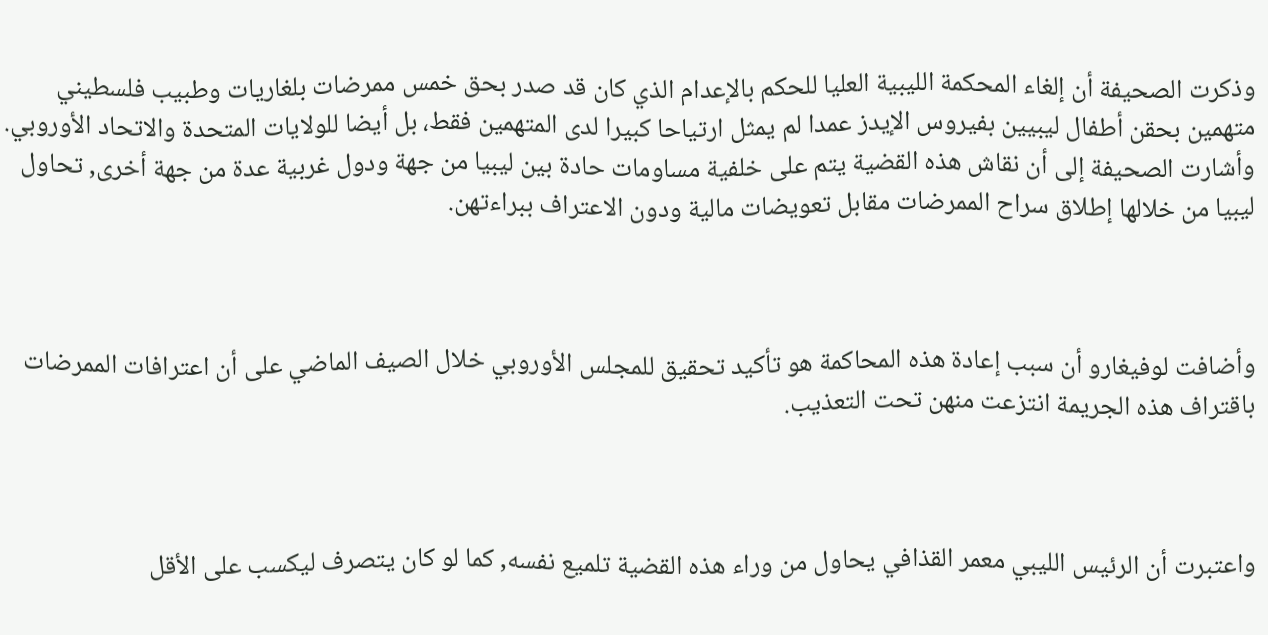وذكرت الصحيفة أن إلغاء المحكمة الليبية العليا للحكم بالإعدام الذي كان قد صدر بحق خمس ممرضات بلغاريات وطبيب فلسطيني متهمين بحقن أطفال ليبيين بفيروس الإيدز عمدا لم يمثل ارتياحا كبيرا لدى المتهمين فقط، بل أيضا للولايات المتحدة والاتحاد الأوروبي. وأشارت الصحيفة إلى أن نقاش هذه القضية يتم على خلفية مساومات حادة بين ليبيا من جهة ودول غربية عدة من جهة أخرى, تحاول ليبيا من خلالها إطلاق سراح الممرضات مقابل تعويضات مالية ودون الاعتراف ببراءتهن.



وأضافت لوفيغارو أن سبب إعادة هذه المحاكمة هو تأكيد تحقيق للمجلس الأوروبي خلال الصيف الماضي على أن اعترافات الممرضات باقتراف هذه الجريمة انتزعت منهن تحت التعذيب.



واعتبرت أن الرئيس الليبي معمر القذافي يحاول من وراء هذه القضية تلميع نفسه, كما لو كان يتصرف ليكسب على الأقل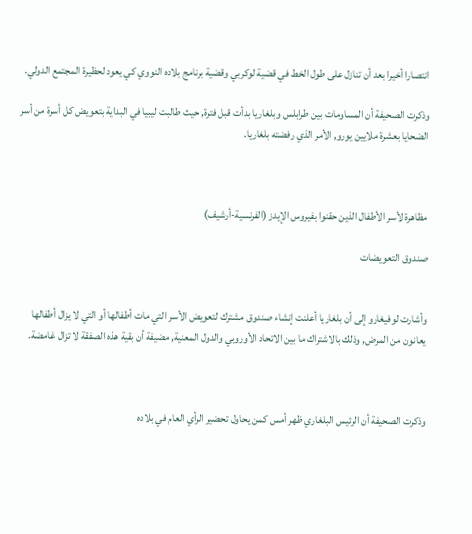انتصارا أخيرا بعد أن تنازل على طول الخط في قضية لوكربي وقضية برنامج بلاده النووي كي يعود لحظيرة المجتمع الدولي.

وذكرت الصحيفة أن المساومات بين طرابلس وبلغاريا بدأت قبل فترة, حيث طالبت ليبيا في البداية بتعويض كل أسرة من أسر الضحايا بعشرة ملايين يورو, الأمر الذي رفضته بلغاريا.



مظاهرة لأسر الأطفال الذين حقنوا بفيروس الإيدز (الفرنسية-أرشيف)

صندوق التعويضات


وأشارت لوفيغارو إلى أن بلغاريا أعلنت إنشاء صندوق مشترك لتعويض الأسر التي مات أطفالها أو التي لا يزال أطفالها يعانون من المرض, وذلك بالاشتراك ما بين الاتحاد الأوروبي والدول المعنية, مضيفة أن بقية هذه الصفقة لا تزال غامضة.



وذكرت الصحيفة أن الرئيس البلغاري ظهر أمس كمن يحاول تحضير الرأي العام في بلاده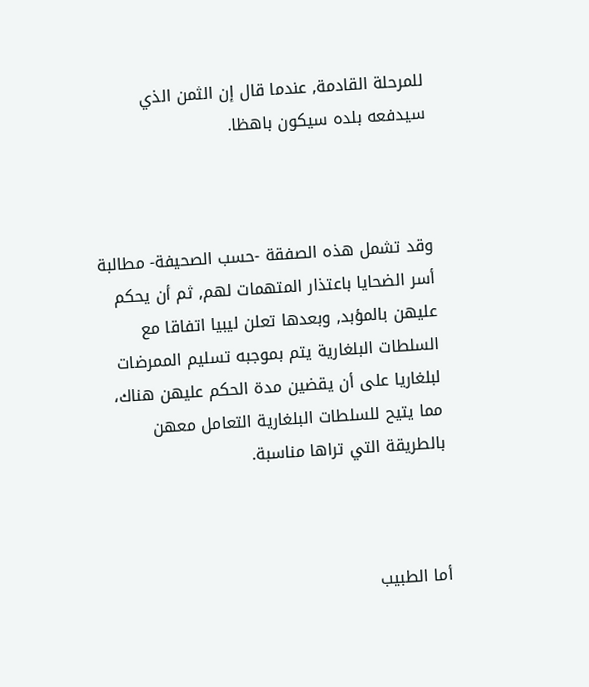للمرحلة القادمة, عندما قال إن الثمن الذي سيدفعه بلده سيكون باهظا.



وقد تشمل هذه الصفقة -حسب الصحيفة- مطالبة أسر الضحايا باعتذار المتهمات لهم, ثم أن يحكم عليهن بالمؤبد, وبعدها تعلن ليبيا اتفاقا مع السلطات البلغارية يتم بموجبه تسليم الممرضات لبلغاريا على أن يقضين مدة الحكم عليهن هناك، مما يتيح للسلطات البلغارية التعامل معهن بالطريقة التي تراها مناسبة.



أما الطبيب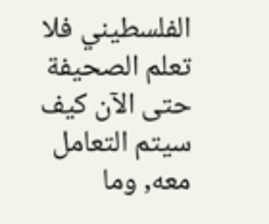الفلسطيني فلا تعلم الصحيفة حتى الآن كيف سيتم التعامل معه, وما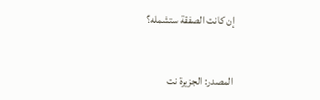إن كانت الصفقة ستشمله؟



المصدر: الجزيرة نت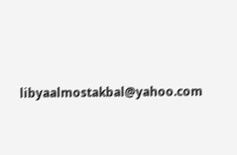libyaalmostakbal@yahoo.com